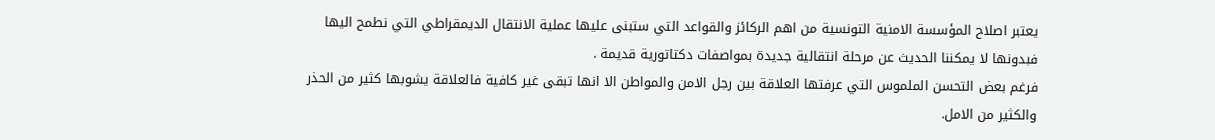يعتبر اصلاح المؤسسة الامنية التونسية من اهم الركائز والقواعد التي ستبنى عليها عملية الانتقال الديمقراطي التي نطمح اليها فبدونها لا يمكننا الحديث عن مرحلة انتقالية جديدة بمواصفات دكتاتورية قديمة .
فرغم بعض التحسن الملموس التي عرفتها العلاقة بين رجل الامن والمواطن الا انها تبقى غير كافية فالعلاقة يشوبها كثير من الحذر والكثير من الامل.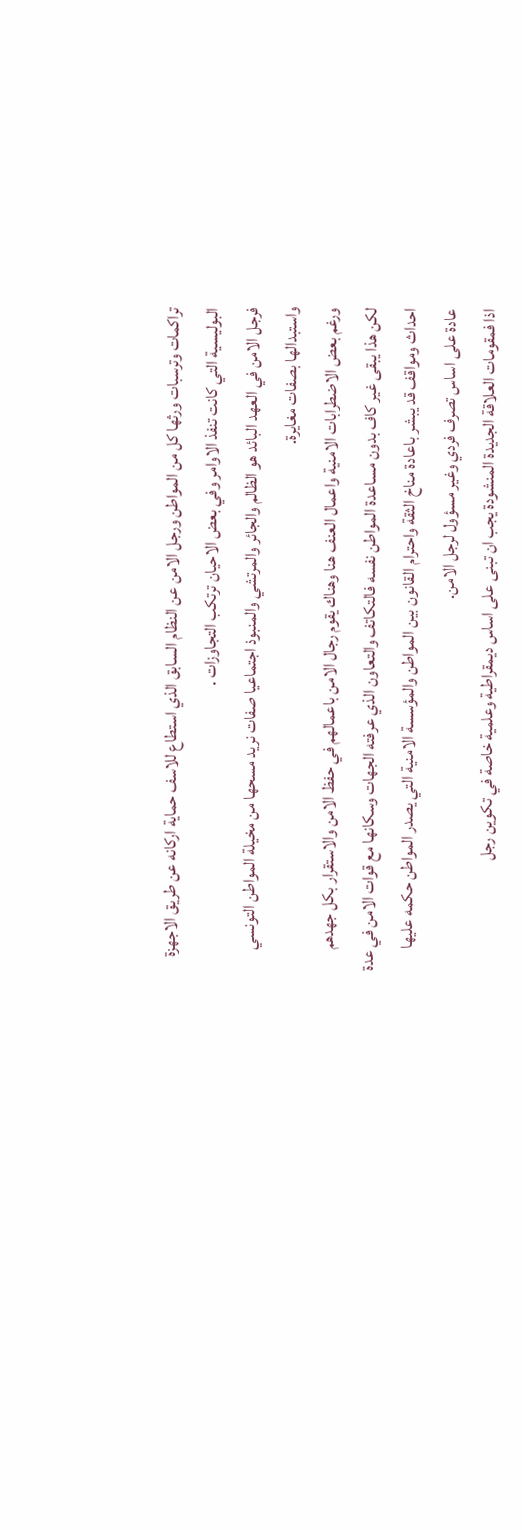تراكمات وترسبات ورثها كل من المواطن ورجل الامن عن النظام السابق الذي استطاع للاسف حماية اركانه عن طريق الاجهزة البوليسية التي كانت تنفذ الاوامر وفي بعض الاحيان ترتكب التجاوزات .
فرجل الامن في العهد البائد هو الظالم والجائر والمرتشي والمنبوذ اجتماعيا صفات نريد مسحها من مخيلة المواطن التونسي واستبدالها بصفات مغايرة.
ورغم بعض الاضطرابات الامنية واعمال العنف هنا وهناك يقوم رجال الامن باعمالهم في حفظ الامن والاستقرار بكل جهدهم لكن هذا يبقى غير كاف بدون مساعدة المواطن نفسه فالتكاتف والتعاون الذي عرفته الجهات وسكانها مع قوات الامن في عدة احداث ومواقف قد يبشر باعادة مناخ الثقة واحترام القانون بين المواطن والمؤسسة الامنية التي يصدر المواطن حكمه عليها عادة على اساس تصرف فردي وغير مسؤول لرجل الامن.
اذا فمقومات العلاقة الجديدة المنشودة يجب ان تبنى على اساس ديمقراطية وعلمية خاصة في تكوين رجل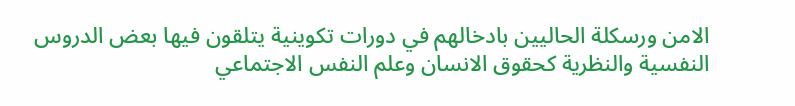الامن ورسكلة الحاليين بادخالهم في دورات تكوينية يتلقون فيها بعض الدروس النفسية والنظرية كحقوق الانسان وعلم النفس الاجتماعي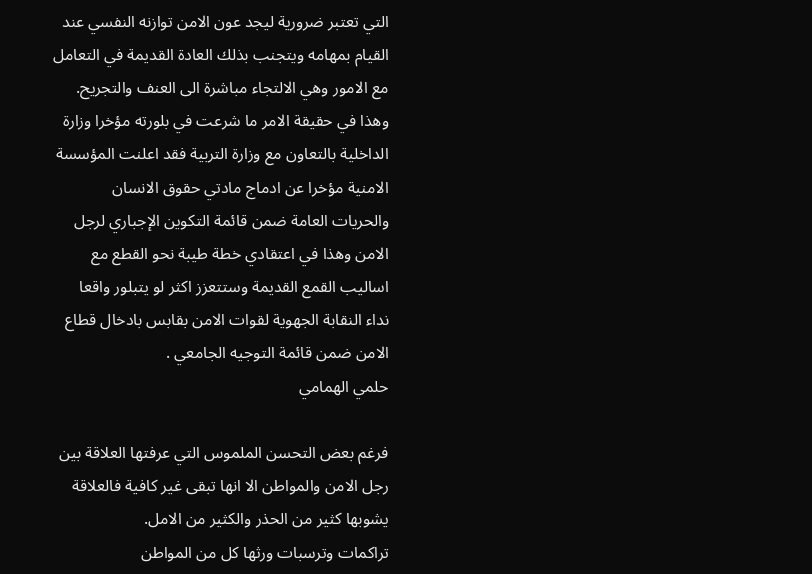التي تعتبر ضرورية ليجد عون الامن توازنه النفسي عند القيام بمهامه ويتجنب بذلك العادة القديمة في التعامل مع الامور وهي الالتجاء مباشرة الى العنف والتجريح.
وهذا في حقيقة الامر ما شرعت في بلورته مؤخرا وزارة الداخلية بالتعاون مع وزارة التربية فقد اعلنت المؤسسة الامنية مؤخرا عن ادماج مادتي حقوق الانسان والحريات العامة ضمن قائمة التكوين الإجباري لرجل الامن وهذا في اعتقادي خطة طيبة نحو القطع مع اساليب القمع القديمة وستتعزز اكثر لو يتبلور واقعا نداء النقابة الجهوية لقوات الامن بقابس بادخال قطاع الامن ضمن قائمة التوجيه الجامعي .
حلمي الهمامي

فرغم بعض التحسن الملموس التي عرفتها العلاقة بين رجل الامن والمواطن الا انها تبقى غير كافية فالعلاقة يشوبها كثير من الحذر والكثير من الامل.
تراكمات وترسبات ورثها كل من المواطن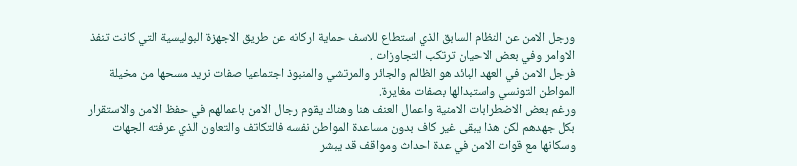ورجل الامن عن النظام السابق الذي استطاع للاسف حماية اركانه عن طريق الاجهزة البوليسية التي كانت تنفذ الاوامر وفي بعض الاحيان ترتكب التجاوزات .
فرجل الامن في العهد البائد هو الظالم والجائر والمرتشي والمنبوذ اجتماعيا صفات نريد مسحها من مخيلة المواطن التونسي واستبدالها بصفات مغايرة.
ورغم بعض الاضطرابات الامنية واعمال العنف هنا وهناك يقوم رجال الامن باعمالهم في حفظ الامن والاستقرار بكل جهدهم لكن هذا يبقى غير كاف بدون مساعدة المواطن نفسه فالتكاتف والتعاون الذي عرفته الجهات وسكانها مع قوات الامن في عدة احداث ومواقف قد يبشر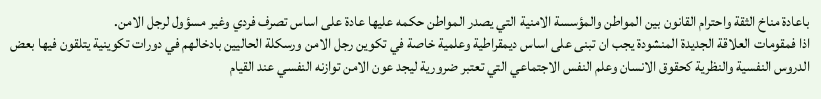باعادة مناخ الثقة واحترام القانون بين المواطن والمؤسسة الامنية التي يصدر المواطن حكمه عليها عادة على اساس تصرف فردي وغير مسؤول لرجل الامن.
اذا فمقومات العلاقة الجديدة المنشودة يجب ان تبنى على اساس ديمقراطية وعلمية خاصة في تكوين رجل الامن ورسكلة الحاليين بادخالهم في دورات تكوينية يتلقون فيها بعض الدروس النفسية والنظرية كحقوق الانسان وعلم النفس الاجتماعي التي تعتبر ضرورية ليجد عون الامن توازنه النفسي عند القيام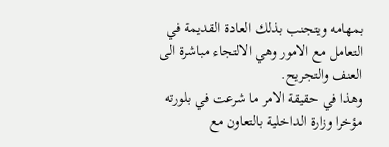بمهامه ويتجنب بذلك العادة القديمة في التعامل مع الامور وهي الالتجاء مباشرة الى العنف والتجريح.
وهذا في حقيقة الامر ما شرعت في بلورته مؤخرا وزارة الداخلية بالتعاون مع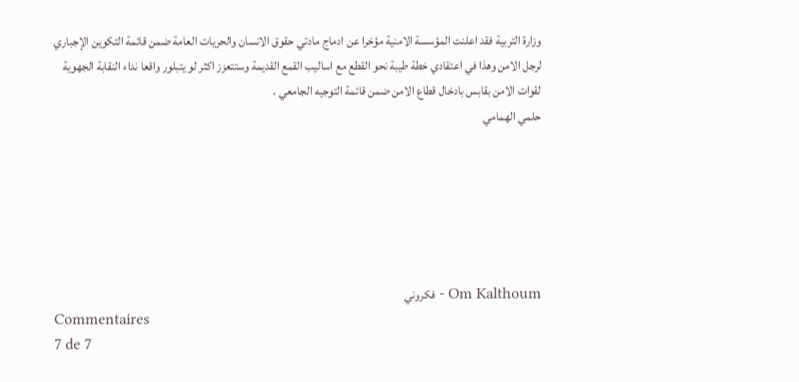وزارة التربية فقد اعلنت المؤسسة الامنية مؤخرا عن ادماج مادتي حقوق الانسان والحريات العامة ضمن قائمة التكوين الإجباري لرجل الامن وهذا في اعتقادي خطة طيبة نحو القطع مع اساليب القمع القديمة وستتعزز اكثر لو يتبلور واقعا نداء النقابة الجهوية لقوات الامن بقابس بادخال قطاع الامن ضمن قائمة التوجيه الجامعي .
حلمي الهمامي






Om Kalthoum - فكروني
Commentaires
7 de 7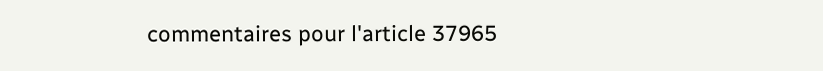commentaires pour l'article 37965